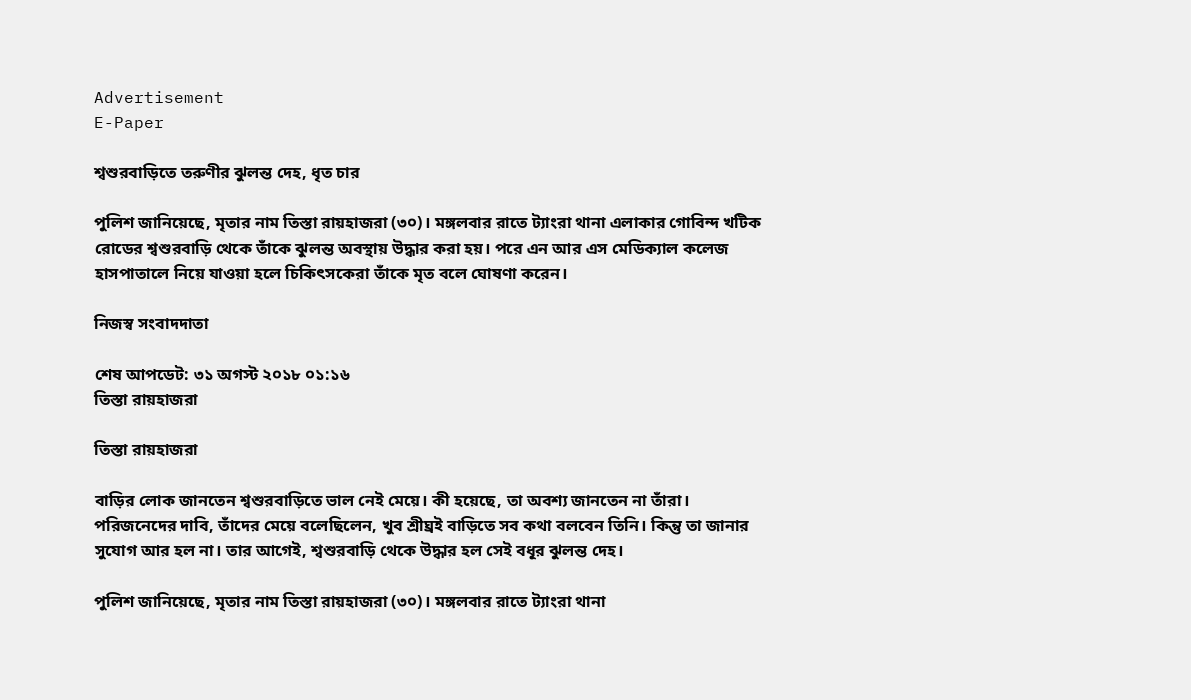Advertisement
E-Paper

শ্বশুরবাড়িতে তরুণীর ঝুলন্ত দেহ, ধৃত চার

পুলিশ জানিয়েছে, মৃতার নাম তিস্তা রায়হাজরা (৩০)। মঙ্গলবার রাতে ট্যাংরা থানা এলাকার গোবিন্দ খটিক রোডের শ্বশুরবাড়ি থেকে তাঁকে ঝুলন্ত অবস্থায় উদ্ধার করা হয়। পরে এন আর এস মেডিক্যাল কলেজ হাসপাতালে নিয়ে যাওয়া হলে চিকিৎসকেরা তাঁকে মৃত বলে ঘোষণা করেন।

নিজস্ব সংবাদদাতা

শেষ আপডেট: ৩১ অগস্ট ২০১৮ ০১:১৬
তিস্তা রায়হাজরা

তিস্তা রায়হাজরা

বাড়ির লোক জানতেন শ্বশুরবাড়িতে ভাল নেই মেয়ে। কী হয়েছে, তা অবশ্য জানতেন না তাঁরা। পরিজনেদের দাবি, তাঁদের মেয়ে বলেছিলেন, খুব শ্রীঘ্রই বাড়িতে সব কথা বলবেন তিনি। কিন্তু তা জানার সুযোগ আর হল না। তার আগেই, শ্বশুরবাড়ি থেকে উদ্ধার হল সেই বধূর ঝুলন্ত দেহ।

পুলিশ জানিয়েছে, মৃতার নাম তিস্তা রায়হাজরা (৩০)। মঙ্গলবার রাতে ট্যাংরা থানা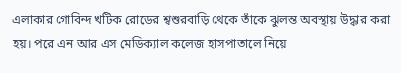এলাকার গোবিন্দ খটিক রোডের শ্বশুরবাড়ি থেকে তাঁকে ঝুলন্ত অবস্থায় উদ্ধার করা হয়। পরে এন আর এস মেডিক্যাল কলেজ হাসপাতালে নিয়ে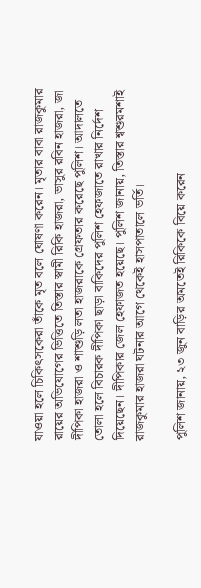যাওয়া হলে চিকিৎসকেরা তাঁকে মৃত বলে ঘোষণা করেন। মৃতার বাবা রাজকুমার রায়ের অভিযোগের ভিত্তিতে তিস্তার স্বামী রিকি হাজরা, ভাসুর রবিন হাজরা, জা দীপিকা হাজরা ও শাশুড়ি লতা হাজরাকে গ্রেফতার করেছে পুলিশ। আদালতে তোলা হলে বিচারক দীপিকা ছাড়া বাকিদের পুলিশ হেফজাতে রাখার নির্দেশ দিয়েছেন। দীপিকার জেল হেফাজত হয়েছে। পুলিশ জানায়, তিস্তার শ্বশুরমশাই রাজকুমার হাজরা ঘটনার আগে থেকেই হাসপাতালে ভর্তি।

পুলিশ জানায়, ২৩ জুন বাড়ির অমতেই রিকিকে বিয়ে করেন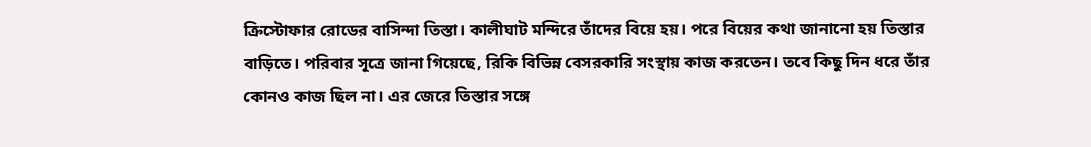ক্রিস্টোফার রোডের বাসিন্দা তিস্তা। কালীঘাট মন্দিরে তাঁদের বিয়ে হয়। পরে বিয়ের কথা জানানো হয় তিস্তার বাড়িতে। পরিবার সূত্রে জানা গিয়েছে, রিকি বিভিন্ন বেসরকারি সংস্থায় কাজ করতেন। তবে কিছু দিন ধরে তাঁর কোনও কাজ ছিল না। এর জেরে তিস্তার সঙ্গে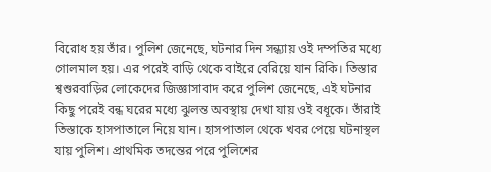বিরোধ হয় তাঁর। পুলিশ জেনেছে, ঘটনার দিন সন্ধ্যায় ওই দম্পতির মধ্যে গোলমাল হয়। এর পরেই বাড়ি থেকে বাইরে বেরিয়ে যান রিকি। তিস্তার শ্বশুরবাড়ির লোকেদের জিজ্ঞাসাবাদ করে পুলিশ জেনেছে, এই ঘটনার কিছু পরেই বন্ধ ঘরের মধ্যে ঝুলন্ত অবস্থায় দেখা যায় ওই বধূকে। তাঁরাই তিস্তাকে হাসপাতালে নিয়ে যান। হাসপাতাল থেকে খবর পেয়ে ঘটনাস্থল যায় পুলিশ। প্রাথমিক তদন্তের পরে পুলিশের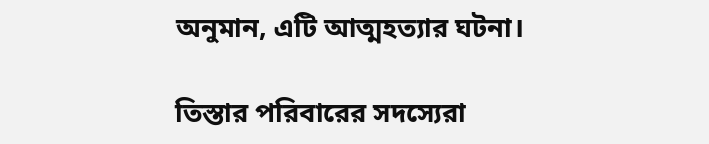অনুমান, এটি আত্মহত্যার ঘটনা।

তিস্তার পরিবারের সদস্যেরা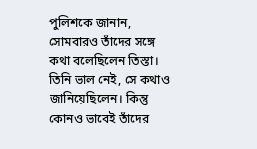পুলিশকে জানান, সোমবারও তাঁদের সঙ্গে কথা বলেছিলেন তিস্তা। তিনি ভাল নেই, সে কথাও জানিয়েছিলেন। কিন্তু কোনও ভাবেই তাঁদের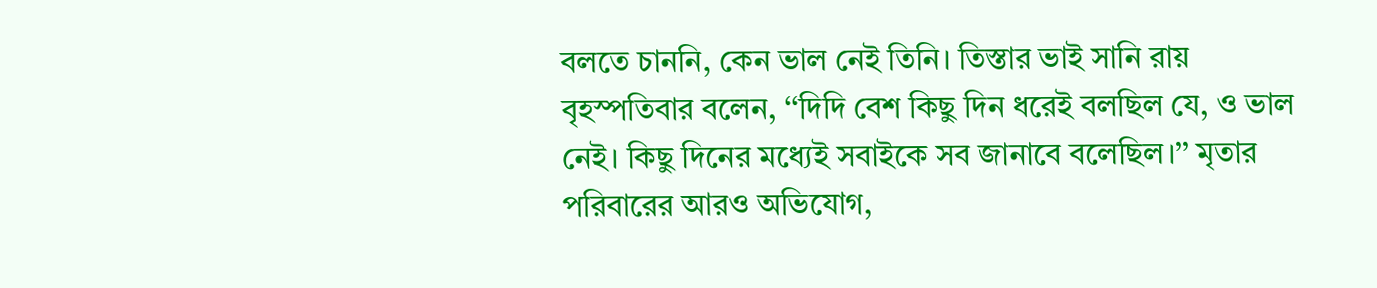বলতে চাননি, কেন ভাল নেই তিনি। তিস্তার ভাই সানি রায় বৃহস্পতিবার বলেন, ‘‘দিদি বেশ কিছু দিন ধরেই বলছিল যে, ও ভাল নেই। কিছু দিনের মধ্যেই সবাইকে সব জানাবে বলেছিল।’’ মৃতার পরিবারের আরও অভিযোগ,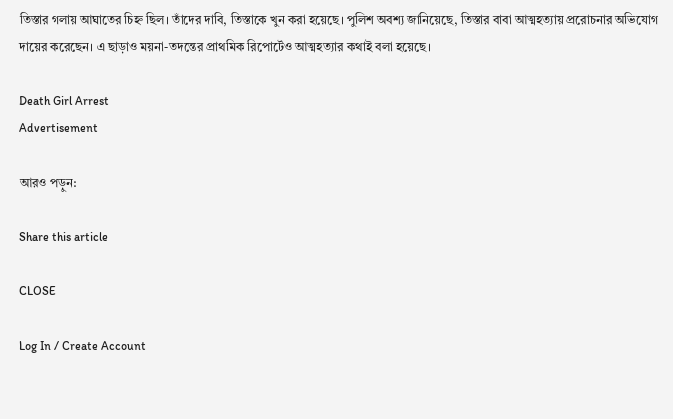তিস্তার গলায় আঘাতের চিহ্ন ছিল। তাঁদের দাবি, তিস্তাকে খুন করা হয়েছে। পুলিশ অবশ্য জানিয়েছে, তিস্তার বাবা আত্মহত্যায় প্ররোচনার অভিযোগ দায়ের করেছেন। এ ছাড়াও ময়না-তদন্তের প্রাথমিক রিপোর্টেও আত্মহত্যার কথাই বলা হয়েছে।

Death Girl Arrest
Advertisement

আরও পড়ুন:

Share this article

CLOSE

Log In / Create Account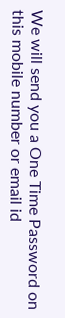We will send you a One Time Password on this mobile number or email id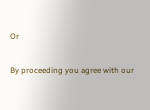Or

By proceeding you agree with our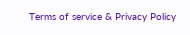Terms of service & Privacy Policy